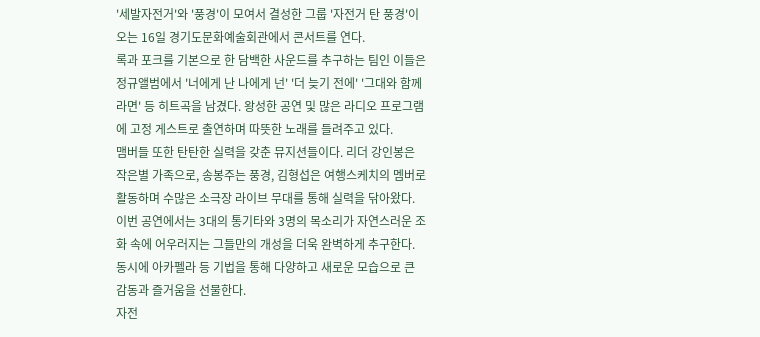'세발자전거'와 '풍경'이 모여서 결성한 그룹 '자전거 탄 풍경'이 오는 16일 경기도문화예술회관에서 콘서트를 연다.
록과 포크를 기본으로 한 담백한 사운드를 추구하는 팀인 이들은 정규앨범에서 '너에게 난 나에게 넌' '더 늦기 전에' '그대와 함께라면' 등 히트곡을 남겼다. 왕성한 공연 및 많은 라디오 프로그램에 고정 게스트로 출연하며 따뜻한 노래를 들려주고 있다.
맴버들 또한 탄탄한 실력을 갖춘 뮤지션들이다. 리더 강인봉은 작은별 가족으로, 송봉주는 풍경, 김형섭은 여행스케치의 멤버로 활동하며 수많은 소극장 라이브 무대를 통해 실력을 닦아왔다.
이번 공연에서는 3대의 통기타와 3명의 목소리가 자연스러운 조화 속에 어우러지는 그들만의 개성을 더욱 완벽하게 추구한다. 동시에 아카펠라 등 기법을 통해 다양하고 새로운 모습으로 큰 감동과 즐거움을 선물한다.
자전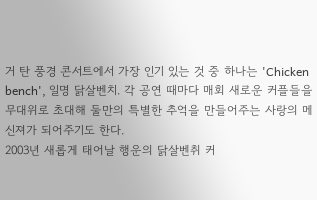거 탄 풍경 콘서트에서 가장 인기 있는 것 중 하나는 'Chicken bench', 일명 닭살벤치. 각 공연 때마다 매회 새로운 커플들을 무대위로 초대해 둘만의 특별한 추억을 만들어주는 사랑의 메신져가 되어주기도 한다.
2003년 새롭게 태어날 행운의 닭살벤취 커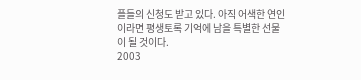플들의 신청도 받고 있다. 아직 어색한 연인이라면 평생토록 기억에 남을 특별한 선물이 될 것이다.
2003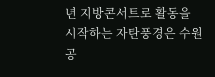년 지방콘서트로 활동을 시작하는 자탄풍경은 수원공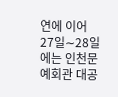연에 이어 27일∼28일에는 인천문예회관 대공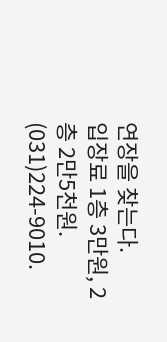연장을 찾는다.
입장료 1층 3만원, 2층 2만5천원. (031)224-9010.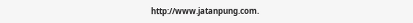http://www.jatanpung.com.